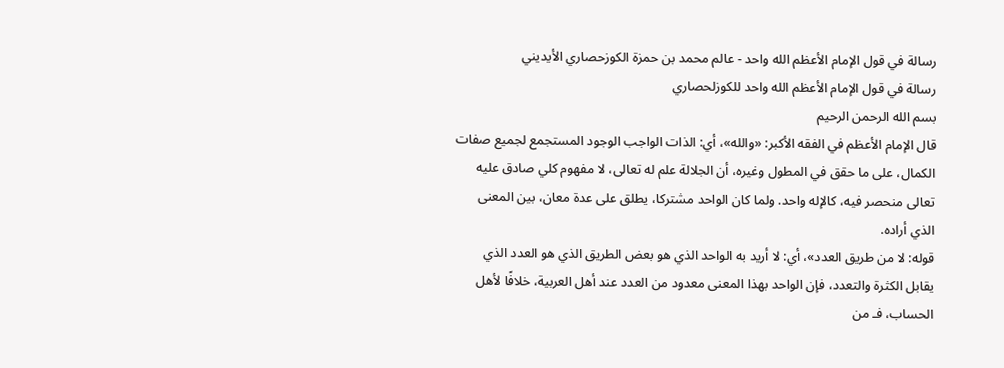رسالة في قول الإمام الأعظم الله واحد - عالم محمد بن حمزة الكوزحصاري الأيديني
رسالة في قول الإمام الأعظم الله واحد للكوزلحصاري
بسم الله الرحمن الرحيم
قال الإمام الأعظم في الفقه الأكبر: «والله»، أي: الذات الواجب الوجود المستجمع لجميع صفات الكمال، على ما حقق في المطول وغيره، أن الجلالة علم له تعالى، لا مفهوم كلي صادق عليه تعالى منحصر فيه، كالإله واحد. ولما كان الواحد مشتركا، يطلق على عدة معان، بين المعنى الذي أراده.
قوله: لا من طريق العدد»، أي: لا أريد به الواحد الذي هو بعض الطريق الذي هو العدد الذي يقابل الكثرة والتعدد، فإن الواحد بهذا المعنى معدود من العدد عند أهل العربية، خلافًا لأهل الحساب، فـ من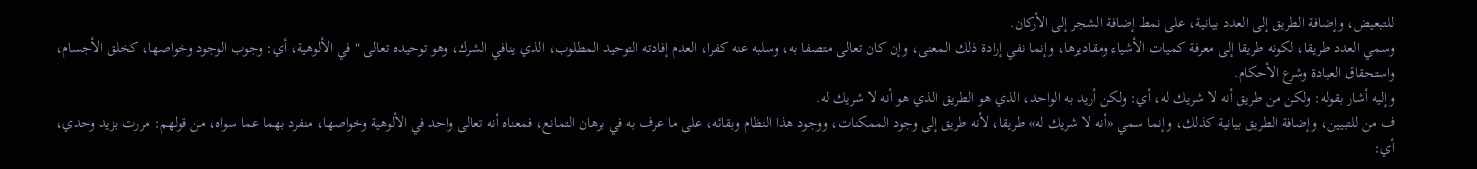للتبعيض، وإضافة الطريق إلى العدد بيانية، على نمط إضافة الشجر إلى الأركان.
وسمي العدد طريقا، لكونه طريقا إلى معرفة كميات الأشياء ومقاديرها، وإنما نفي إرادة ذلك المعنى، وإن كان تعالى متصفا به، وسلبه عنه كفرا، العدم إفادته التوحيد المطلوب، الذي ينافي الشرك، وهو توحيده تعالى " في الألوهية، أي: وجوب الوجود وخواصها، كخلق الأجسام، واستحقاق العبادة وشرع الأحكام.
وإليه أشار بقوله: ولكن من طريق أنه لا شريك له، أي: ولكن أريد به الواحد، الذي هو الطريق الذي هو أنه لا شريك له.
ف من للتبيين، وإضافة الطريق بيانية كذلك، وإنما سمي «أنه لا شريك له» طريقا، لأنه طريق إلى وجود الممكنات، ووجود هذا النظام وبقائه، على ما عرف به في برهان التمانع، فمعناه أنه تعالى واحد في الألوهية وخواصها، منفرد بهما عما سواه، من قولهم: مررت بزيد وحدي، أي: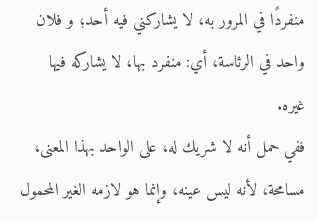منفردًا في المرور به، لا يشاركني فيه أحد؛ و فلان واحد في الرئاسة، أي: منفرد بها، لا يشاركه فيها غيره.
ففي حمل أنه لا شريك له، على الواحد بهذا المعنى، مسامحة، لأنه ليس عينه، وإنما هو لازمه الغير المحمول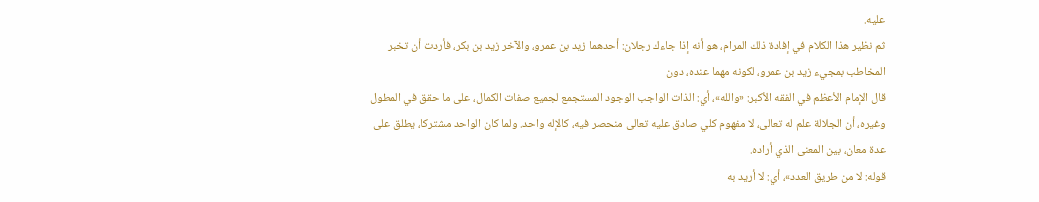عليه.
ثم نظير هذا الكلام في إفادة ذلك المرام، هو أنه إذا جاءك رجلان: أحدهما زيد بن عمرو، والآخر زيد بن بكر، فأردت أن تخبر المخاطب بمجيء زيد بن عمرو، لكونه مهما عنده، دون
قال الإمام الأعظم في الفقه الأكبر: «والله»، أي: الذات الواجب الوجود المستجمع لجميع صفات الكمال، على ما حقق في المطول وغيره، أن الجلالة علم له تعالى، لا مفهوم كلي صادق عليه تعالى منحصر فيه، كالإله واحد. ولما كان الواحد مشتركا، يطلق على عدة معان، بين المعنى الذي أراده.
قوله: لا من طريق العدد»، أي: لا أريد به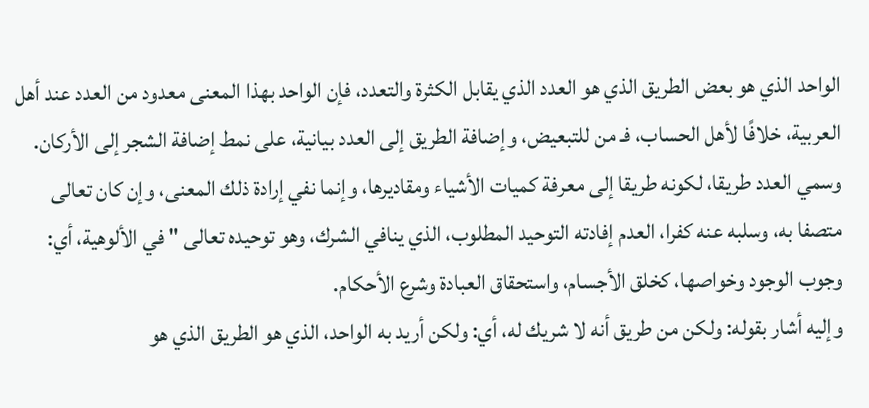الواحد الذي هو بعض الطريق الذي هو العدد الذي يقابل الكثرة والتعدد، فإن الواحد بهذا المعنى معدود من العدد عند أهل العربية، خلافًا لأهل الحساب، فـ من للتبعيض، وإضافة الطريق إلى العدد بيانية، على نمط إضافة الشجر إلى الأركان.
وسمي العدد طريقا، لكونه طريقا إلى معرفة كميات الأشياء ومقاديرها، وإنما نفي إرادة ذلك المعنى، وإن كان تعالى متصفا به، وسلبه عنه كفرا، العدم إفادته التوحيد المطلوب، الذي ينافي الشرك، وهو توحيده تعالى " في الألوهية، أي: وجوب الوجود وخواصها، كخلق الأجسام، واستحقاق العبادة وشرع الأحكام.
وإليه أشار بقوله: ولكن من طريق أنه لا شريك له، أي: ولكن أريد به الواحد، الذي هو الطريق الذي هو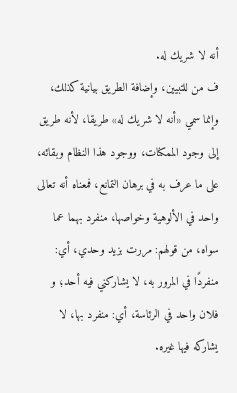أنه لا شريك له.
ف من للتبيين، وإضافة الطريق بيانية كذلك، وإنما سمي «أنه لا شريك له» طريقا، لأنه طريق إلى وجود الممكنات، ووجود هذا النظام وبقائه، على ما عرف به في برهان التمانع، فمعناه أنه تعالى واحد في الألوهية وخواصها، منفرد بهما عما سواه، من قولهم: مررت بزيد وحدي، أي: منفردًا في المرور به، لا يشاركني فيه أحد؛ و فلان واحد في الرئاسة، أي: منفرد بها، لا يشاركه فيها غيره.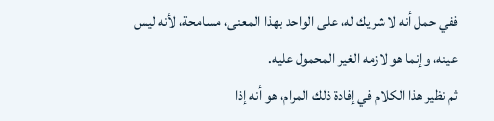ففي حمل أنه لا شريك له، على الواحد بهذا المعنى، مسامحة، لأنه ليس عينه، وإنما هو لازمه الغير المحمول عليه.
ثم نظير هذا الكلام في إفادة ذلك المرام، هو أنه إذا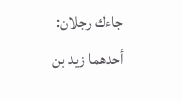جاءك رجلان: أحدهما زيد بن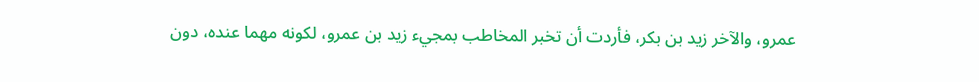عمرو، والآخر زيد بن بكر، فأردت أن تخبر المخاطب بمجيء زيد بن عمرو، لكونه مهما عنده، دون